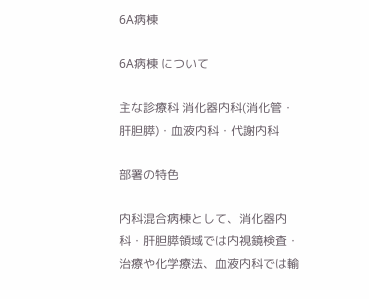6A病棟

6A病棟 について

主な診療科 消化器内科(消化管・肝胆膵)・血液内科・代謝内科

部署の特色

内科混合病棟として、消化器内科・肝胆膵領域では内視鏡検査・治療や化学療法、血液内科では輸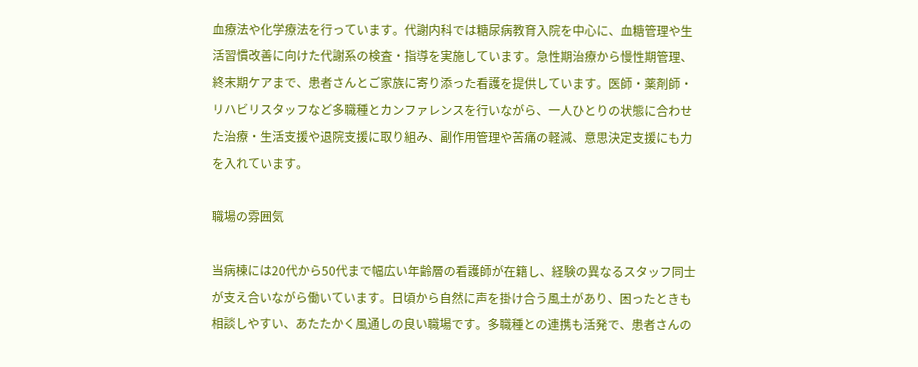血療法や化学療法を行っています。代謝内科では糖尿病教育入院を中心に、血糖管理や生活習慣改善に向けた代謝系の検査・指導を実施しています。急性期治療から慢性期管理、終末期ケアまで、患者さんとご家族に寄り添った看護を提供しています。医師・薬剤師・リハビリスタッフなど多職種とカンファレンスを行いながら、一人ひとりの状態に合わせた治療・生活支援や退院支援に取り組み、副作用管理や苦痛の軽減、意思決定支援にも力を入れています。

職場の雰囲気

当病棟には20代から50代まで幅広い年齢層の看護師が在籍し、経験の異なるスタッフ同士が支え合いながら働いています。日頃から自然に声を掛け合う風土があり、困ったときも相談しやすい、あたたかく風通しの良い職場です。多職種との連携も活発で、患者さんの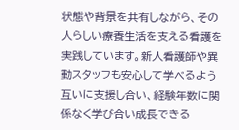状態や背景を共有しながら、その人らしい療養生活を支える看護を実践しています。新人看護師や異動スタッフも安心して学べるよう互いに支援し合い、経験年数に関係なく学び合い成長できる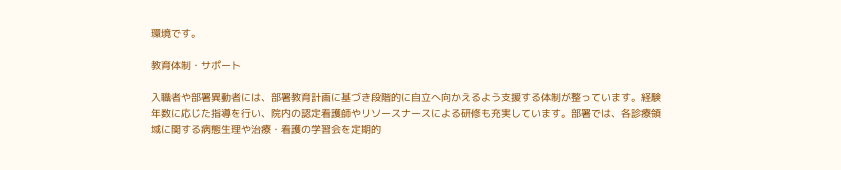環境です。

教育体制・サポート

入職者や部署異動者には、部署教育計画に基づき段階的に自立へ向かえるよう支援する体制が整っています。経験年数に応じた指導を行い、院内の認定看護師やリソースナースによる研修も充実しています。部署では、各診療領域に関する病態生理や治療・看護の学習会を定期的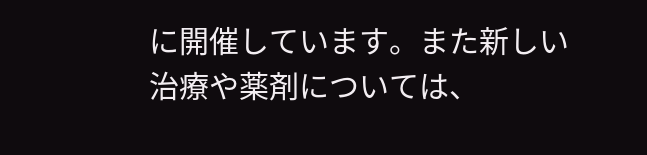に開催しています。また新しい治療や薬剤については、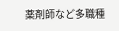薬剤師など多職種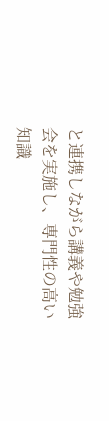と連携しながら講義や勉強会を実施し、専門性の高い知識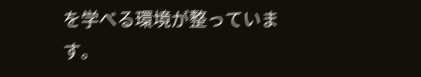を学べる環境が整っています。